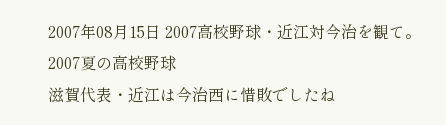2007年08月15日 2007高校野球・近江対今治を観て。
2007夏の高校野球
滋賀代表・近江は今治西に惜敗でしたね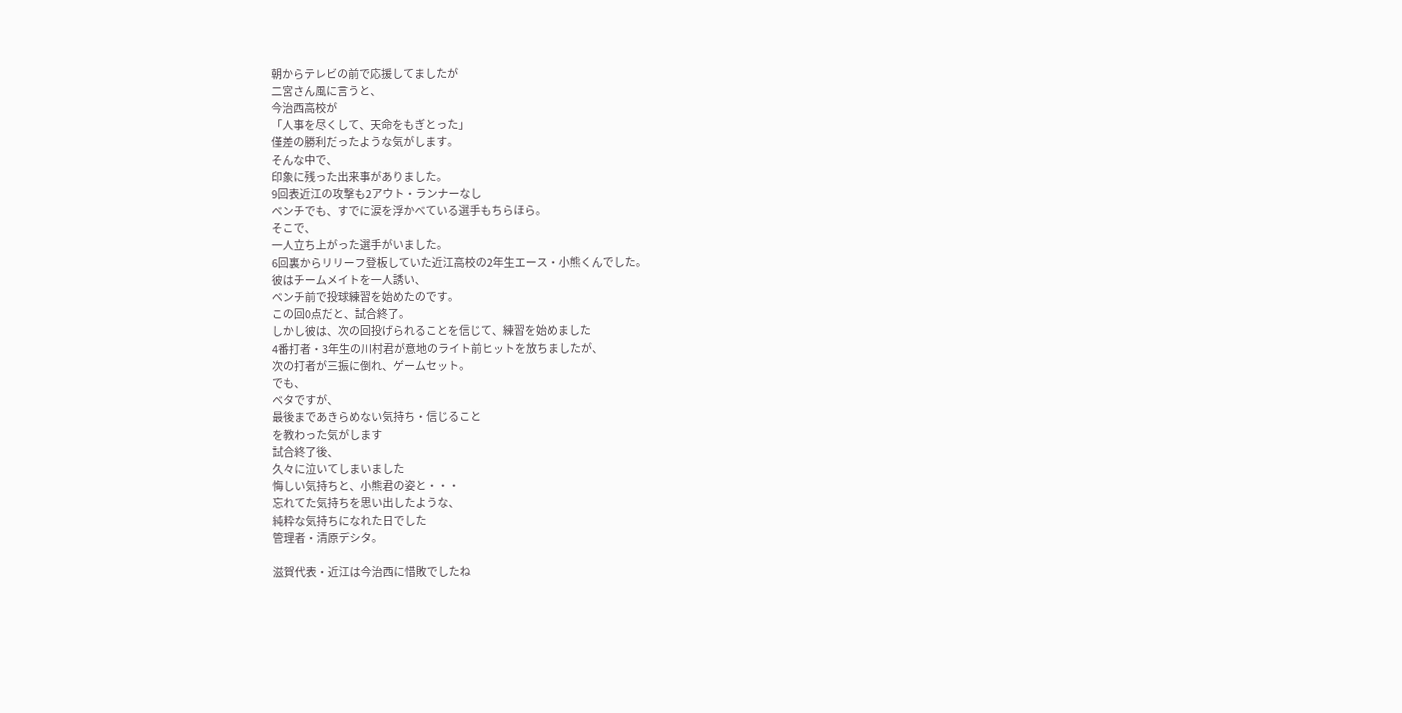朝からテレビの前で応援してましたが
二宮さん風に言うと、
今治西高校が
「人事を尽くして、天命をもぎとった」
僅差の勝利だったような気がします。
そんな中で、
印象に残った出来事がありました。
9回表近江の攻撃も2アウト・ランナーなし
ベンチでも、すでに涙を浮かべている選手もちらほら。
そこで、
一人立ち上がった選手がいました。
6回裏からリリーフ登板していた近江高校の2年生エース・小熊くんでした。
彼はチームメイトを一人誘い、
ベンチ前で投球練習を始めたのです。
この回0点だと、試合終了。
しかし彼は、次の回投げられることを信じて、練習を始めました
4番打者・3年生の川村君が意地のライト前ヒットを放ちましたが、
次の打者が三振に倒れ、ゲームセット。
でも、
ベタですが、
最後まであきらめない気持ち・信じること
を教わった気がします
試合終了後、
久々に泣いてしまいました
悔しい気持ちと、小熊君の姿と・・・
忘れてた気持ちを思い出したような、
純粋な気持ちになれた日でした
管理者・清原デシタ。

滋賀代表・近江は今治西に惜敗でしたね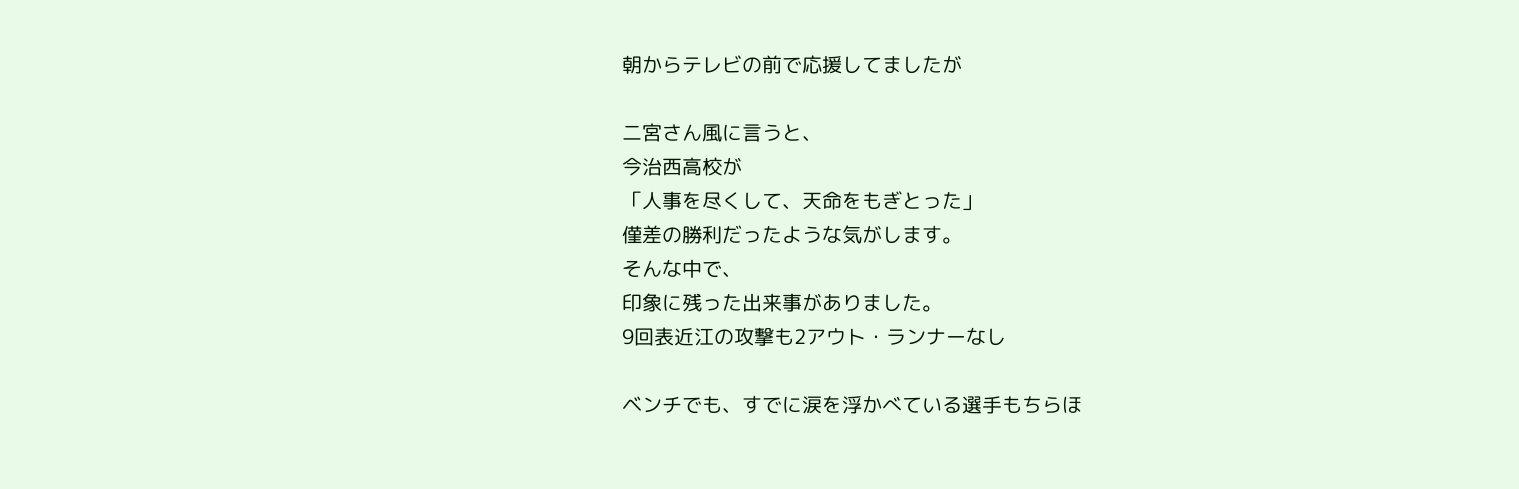朝からテレビの前で応援してましたが

二宮さん風に言うと、
今治西高校が
「人事を尽くして、天命をもぎとった」
僅差の勝利だったような気がします。
そんな中で、
印象に残った出来事がありました。
9回表近江の攻撃も2アウト・ランナーなし

ベンチでも、すでに涙を浮かべている選手もちらほ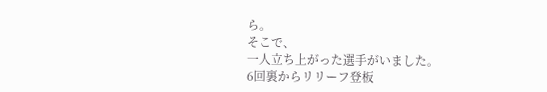ら。
そこで、
一人立ち上がった選手がいました。
6回裏からリリーフ登板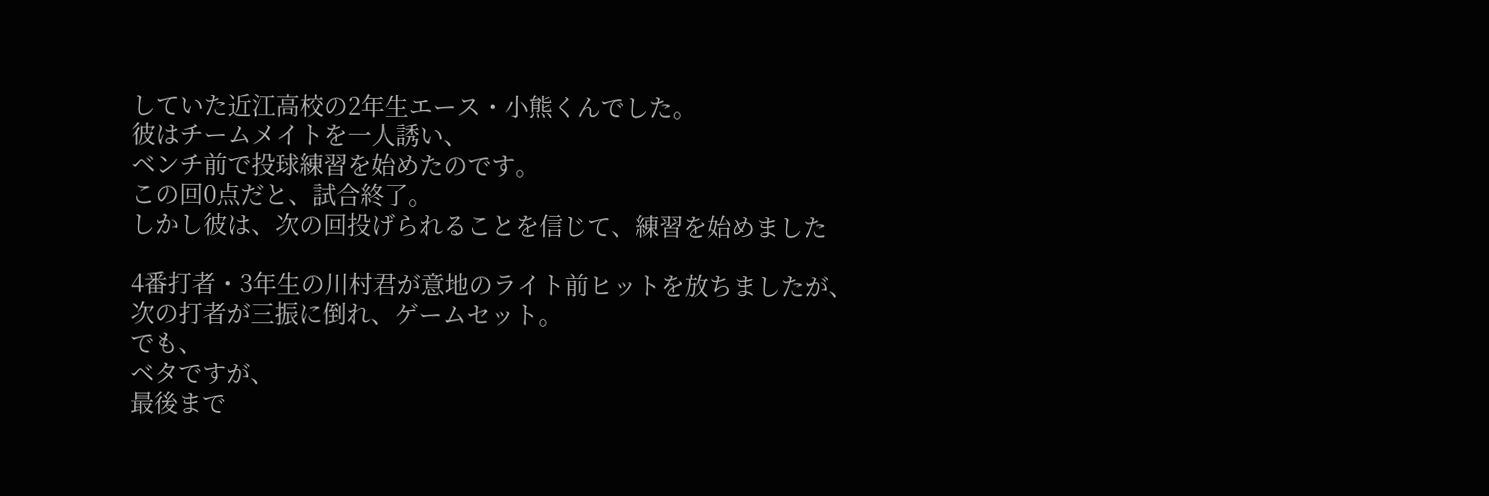していた近江高校の2年生エース・小熊くんでした。
彼はチームメイトを一人誘い、
ベンチ前で投球練習を始めたのです。
この回0点だと、試合終了。
しかし彼は、次の回投げられることを信じて、練習を始めました

4番打者・3年生の川村君が意地のライト前ヒットを放ちましたが、
次の打者が三振に倒れ、ゲームセット。
でも、
ベタですが、
最後まで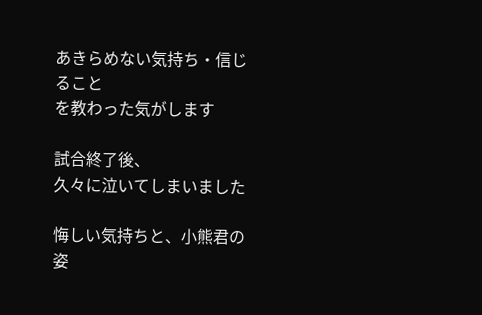あきらめない気持ち・信じること
を教わった気がします

試合終了後、
久々に泣いてしまいました

悔しい気持ちと、小熊君の姿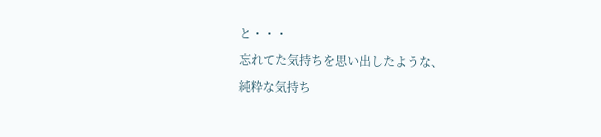と・・・
忘れてた気持ちを思い出したような、
純粋な気持ち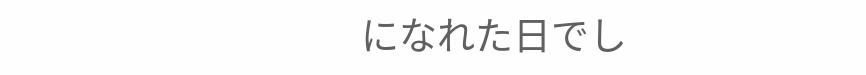になれた日でし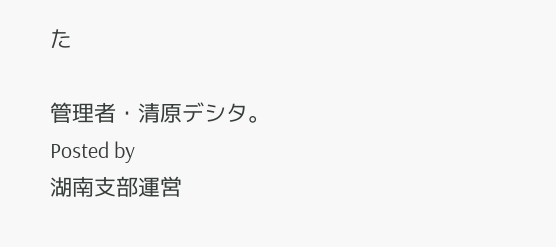た

管理者・清原デシタ。
Posted by
湖南支部運営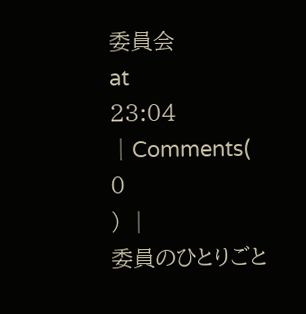委員会
at
23:04
│Comments(
0
) │
委員のひとりごと